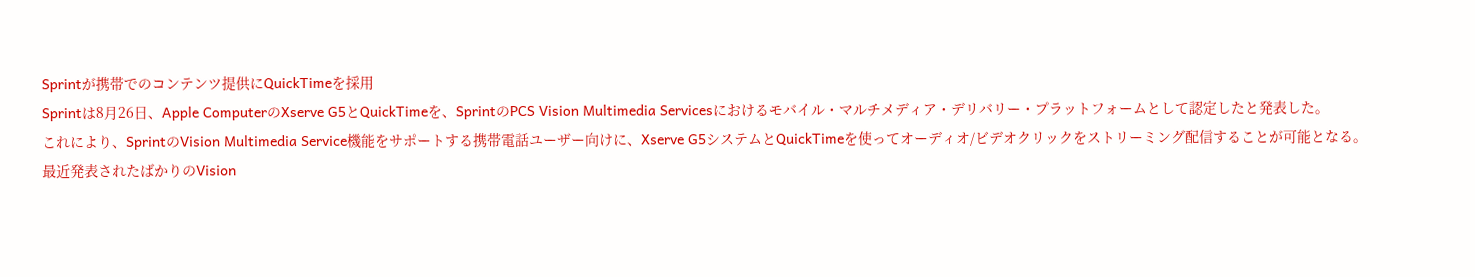Sprintが携帯でのコンテンツ提供にQuickTimeを採用
Sprintは8月26日、Apple ComputerのXserve G5とQuickTimeを、SprintのPCS Vision Multimedia Servicesにおけるモバイル・マルチメディア・デリバリー・プラットフォームとして認定したと発表した。
これにより、SprintのVision Multimedia Service機能をサポートする携帯電話ユーザー向けに、Xserve G5システムとQuickTimeを使ってオーディオ/ビデオクリックをストリーミング配信することが可能となる。
最近発表されたばかりのVision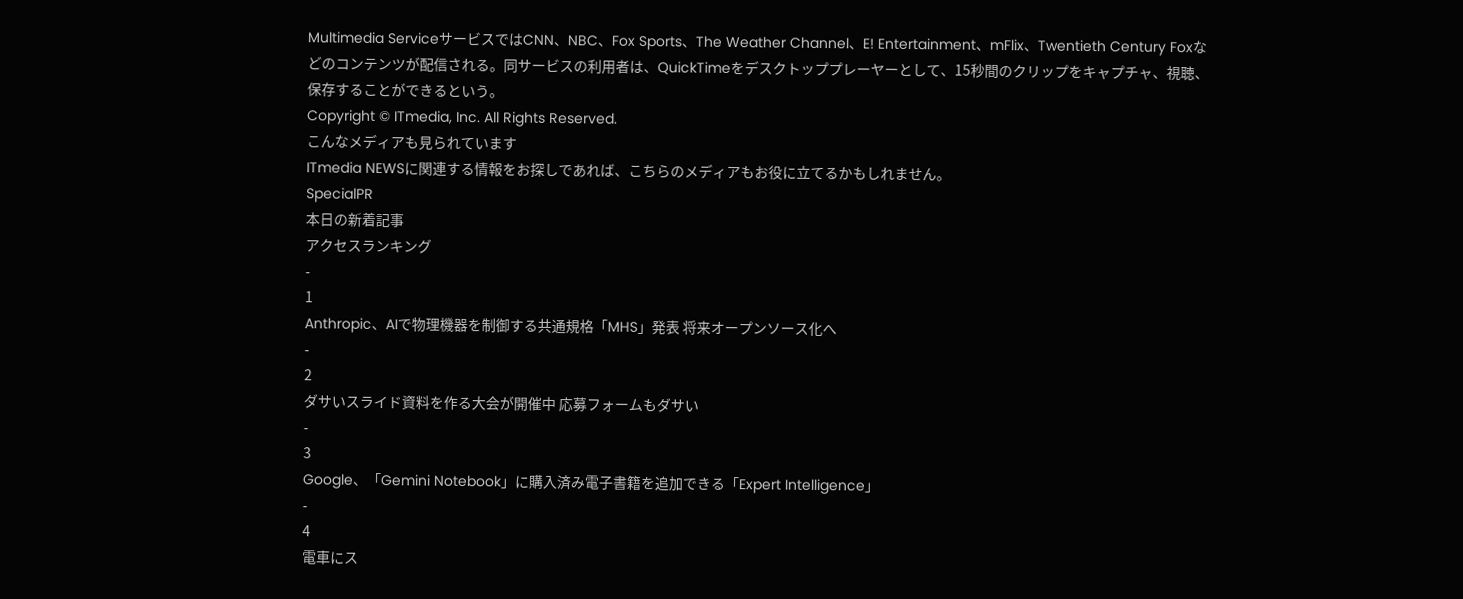Multimedia ServiceサービスではCNN、NBC、Fox Sports、The Weather Channel、E! Entertainment、mFlix、Twentieth Century Foxなどのコンテンツが配信される。同サービスの利用者は、QuickTimeをデスクトッププレーヤーとして、15秒間のクリップをキャプチャ、視聴、保存することができるという。
Copyright © ITmedia, Inc. All Rights Reserved.
こんなメディアも見られています
ITmedia NEWSに関連する情報をお探しであれば、こちらのメディアもお役に立てるかもしれません。
SpecialPR
本日の新着記事
アクセスランキング
-
1
Anthropic、AIで物理機器を制御する共通規格「MHS」発表 将来オープンソース化へ
-
2
ダサいスライド資料を作る大会が開催中 応募フォームもダサい
-
3
Google、「Gemini Notebook」に購入済み電子書籍を追加できる「Expert Intelligence」
-
4
電車にス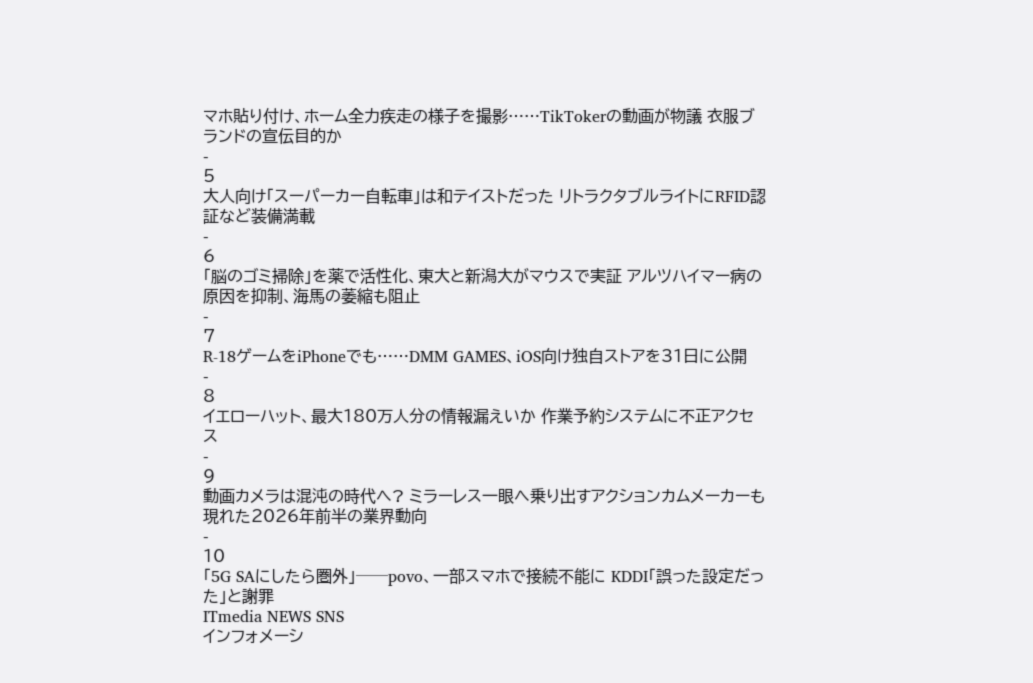マホ貼り付け、ホーム全力疾走の様子を撮影……TikTokerの動画が物議 衣服ブランドの宣伝目的か
-
5
大人向け「スーパーカー自転車」は和テイストだった リトラクタブルライトにRFID認証など装備満載
-
6
「脳のゴミ掃除」を薬で活性化、東大と新潟大がマウスで実証 アルツハイマー病の原因を抑制、海馬の萎縮も阻止
-
7
R-18ゲームをiPhoneでも……DMM GAMES、iOS向け独自ストアを31日に公開
-
8
イエローハット、最大180万人分の情報漏えいか 作業予約システムに不正アクセス
-
9
動画カメラは混沌の時代へ? ミラーレス一眼へ乗り出すアクションカムメーカーも現れた2026年前半の業界動向
-
10
「5G SAにしたら圏外」──povo、一部スマホで接続不能に KDDI「誤った設定だった」と謝罪
ITmedia NEWS SNS
インフォメーシ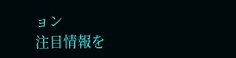ョン
注目情報を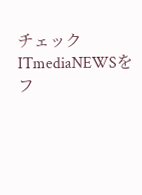チェック
ITmediaNEWSをフ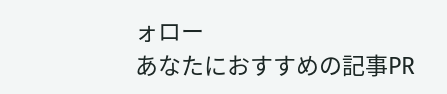ォロー
あなたにおすすめの記事PR